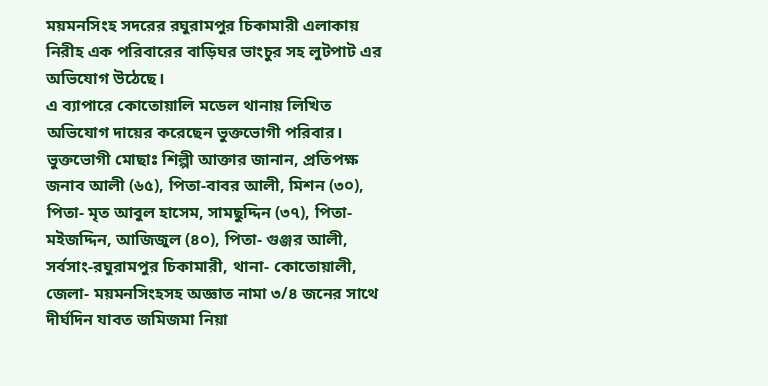ময়মনসিংহ সদরের রঘুরামপুর চিকামারী এলাকায় নিরীহ এক পরিবারের বাড়িঘর ভাংচুর সহ লুটপাট এর অভিযোগ উঠেছে।
এ ব্যাপারে কোতোয়ালি মডেল থানায় লিখিত অভিযোগ দায়ের করেছেন ভুক্তভোগী পরিবার।
ভুক্তভোগী মোছাঃ শিল্পী আক্তার জানান, প্রতিপক্ষ
জনাব আলী (৬৫), পিতা-বাবর আলী, মিশন (৩০), পিতা- মৃত আবুল হাসেম, সামছুদ্দিন (৩৭), পিতা-মইজদ্দিন, আজিজুল (৪০), পিতা- গুঞ্জর আলী, সর্বসাং-রঘুরামপুর চিকামারী, থানা- কোতোয়ালী, জেলা- ময়মনসিংহসহ অজ্ঞাত নামা ৩/৪ জনের সাথে দীর্ঘদিন যাবত জমিজমা নিয়া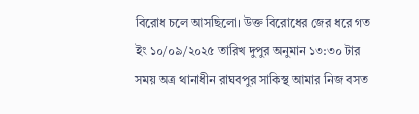বিরোধ চলে আসছিলো। উক্ত বিরোধের জের ধরে গত ইং ১০/০৯/২০২৫ তারিখ দুপুর অনুমান ১৩:৩০ টার সময় অত্র থানাধীন রাঘবপুর সাকিস্থ আমার নিজ বসত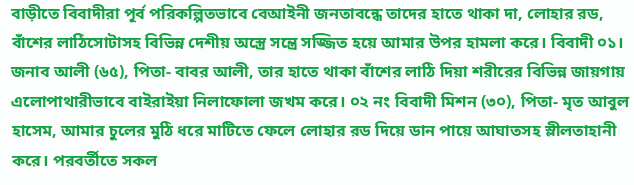বাড়ীতে বিবাদীরা পূর্ব পরিকল্পিতভাবে বেআইনী জনতাবন্ধে তাদের হাতে থাকা দা, লোহার রড, বাঁশের লাঠিসোটাসহ বিভিন্ন দেশীয় অস্ত্রে সন্ত্রে সজ্জিত হয়ে আমার উপর হামলা করে। বিবাদী ০১। জনাব আলী (৬৫), পিতা- বাবর আলী, তার হাতে থাকা বাঁশের লাঠি দিয়া শরীরের বিভিন্ন জায়গায় এলোপাথারীভাবে বাইরাইয়া নিলাফোলা জখম করে। ০২ নং বিবাদী মিশন (৩০), পিতা- মৃত আবুল হাসেম, আমার চুলের মুঠি ধরে মাটিতে ফেলে লোহার রড দিয়ে ডান পায়ে আঘাতসহ স্লীলতাহানী করে। পরবর্তীতে সকল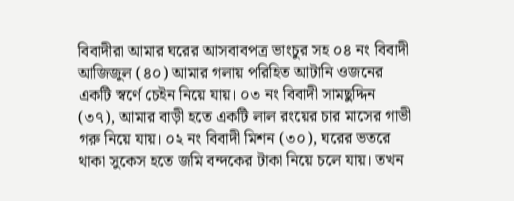বিবাদীরা আমার ঘরের আসবাবপত্র ভাংচুর সহ ০৪ নং বিবাদী আজিজুল (৪০) আমার গলায় পরিহিত আটানি ওজনের একটি স্বর্ণে চেইন নিয়ে যায়। ০৩ নং বিবাদী সামছুদ্দিন (৩৭), আমার বাড়ী হতে একটি লাল রংয়ের চার মাসের গাভী গরু নিয়ে যায়। ০২ নং বিবাদী মিশন (৩০), ঘরের ভতরে থাকা সুকেস হতে জমি বন্দকের টাকা নিয়ে চলে যায়। তখন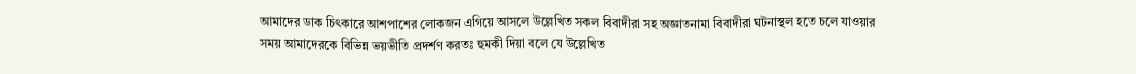আমাদের ডাক চিৎকারে আশপাশের লোকজন এগিয়ে আসলে উল্লেখিত সকল বিবাদীরা সহ অজ্ঞাতনামা বিবাদীরা ঘটনাস্থল হতে চলে যাওয়ার সময় আমাদেরকে বিভিন্ন ভয়ভীতি প্রদর্শণ করতঃ হুমকী দিয়া বলে যে উল্লেখিত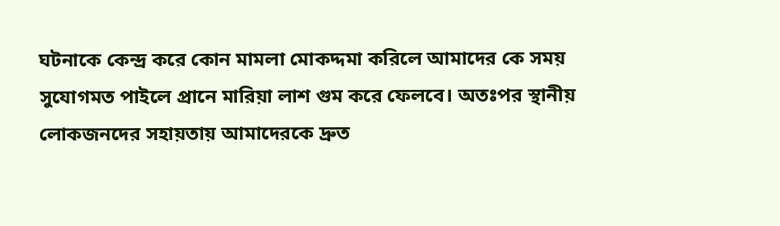ঘটনাকে কেন্দ্র করে কোন মামলা মোকদ্দমা করিলে আমাদের কে সময় সুযোগমত পাইলে প্রানে মারিয়া লাশ গুম করে ফেলবে। অতঃপর স্থানীয় লোকজনদের সহায়তায় আমাদেরকে দ্রুত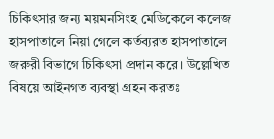চিকিৎসার জন্য ময়মনসিংহ মেডিকেলে কলেজ হাসপাতালে নিয়া গেলে কর্তব্যরত হাসপাতালে জরুরী বিভাগে চিকিৎসা প্রদান করে। উল্লেখিত বিষয়ে আইনগত ব্যবস্থা গ্রহন করতঃ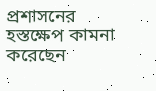প্রশাসনের হস্তক্ষেপ কামনা করেছেন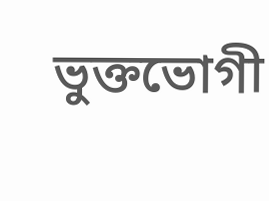ভুক্তভোগী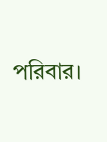পরিবার।